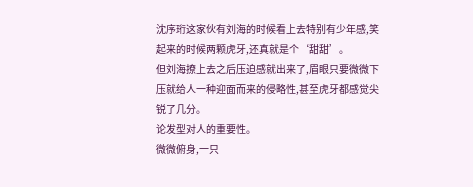沈序珩这家伙有刘海的时候看上去特别有少年感,笑起来的时候两颗虎牙,还真就是个‘甜甜’。
但刘海撩上去之后压迫感就出来了,眉眼只要微微下压就给人一种迎面而来的侵略性,甚至虎牙都感觉尖锐了几分。
论发型对人的重要性。
微微俯身,一只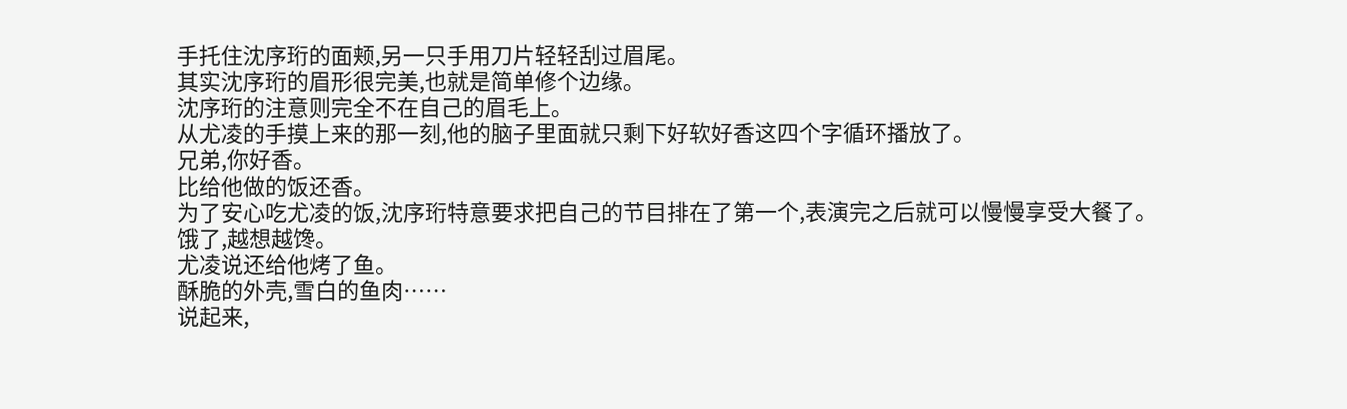手托住沈序珩的面颊,另一只手用刀片轻轻刮过眉尾。
其实沈序珩的眉形很完美,也就是简单修个边缘。
沈序珩的注意则完全不在自己的眉毛上。
从尤凌的手摸上来的那一刻,他的脑子里面就只剩下好软好香这四个字循环播放了。
兄弟,你好香。
比给他做的饭还香。
为了安心吃尤凌的饭,沈序珩特意要求把自己的节目排在了第一个,表演完之后就可以慢慢享受大餐了。
饿了,越想越馋。
尤凌说还给他烤了鱼。
酥脆的外壳,雪白的鱼肉……
说起来,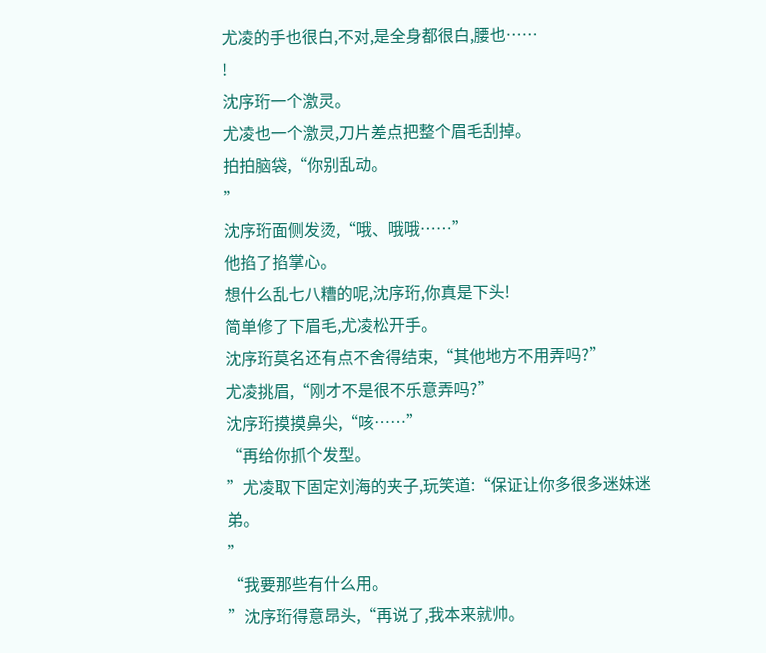尤凌的手也很白,不对,是全身都很白,腰也……
!
沈序珩一个激灵。
尤凌也一个激灵,刀片差点把整个眉毛刮掉。
拍拍脑袋,“你别乱动。
”
沈序珩面侧发烫,“哦、哦哦……”
他掐了掐掌心。
想什么乱七八糟的呢,沈序珩,你真是下头!
简单修了下眉毛,尤凌松开手。
沈序珩莫名还有点不舍得结束,“其他地方不用弄吗?”
尤凌挑眉,“刚才不是很不乐意弄吗?”
沈序珩摸摸鼻尖,“咳……”
“再给你抓个发型。
”尤凌取下固定刘海的夹子,玩笑道:“保证让你多很多迷妹迷弟。
”
“我要那些有什么用。
”沈序珩得意昂头,“再说了,我本来就帅。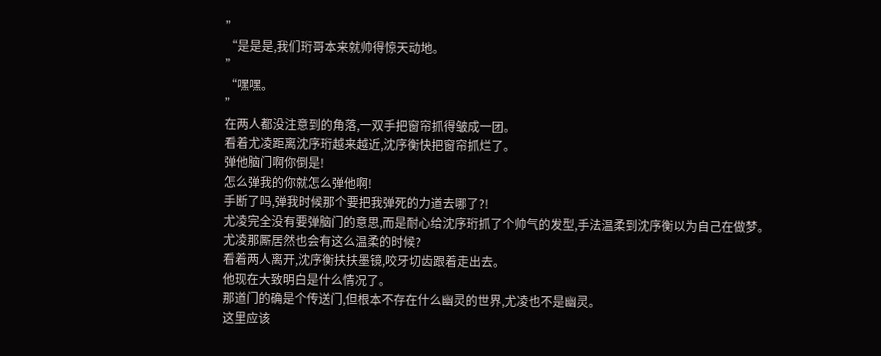”
“是是是,我们珩哥本来就帅得惊天动地。
”
“嘿嘿。
”
在两人都没注意到的角落,一双手把窗帘抓得皱成一团。
看着尤凌距离沈序珩越来越近,沈序衡快把窗帘抓烂了。
弹他脑门啊你倒是!
怎么弹我的你就怎么弹他啊!
手断了吗,弹我时候那个要把我弹死的力道去哪了?!
尤凌完全没有要弹脑门的意思,而是耐心给沈序珩抓了个帅气的发型,手法温柔到沈序衡以为自己在做梦。
尤凌那厮居然也会有这么温柔的时候?
看着两人离开,沈序衡扶扶墨镜,咬牙切齿跟着走出去。
他现在大致明白是什么情况了。
那道门的确是个传送门,但根本不存在什么幽灵的世界,尤凌也不是幽灵。
这里应该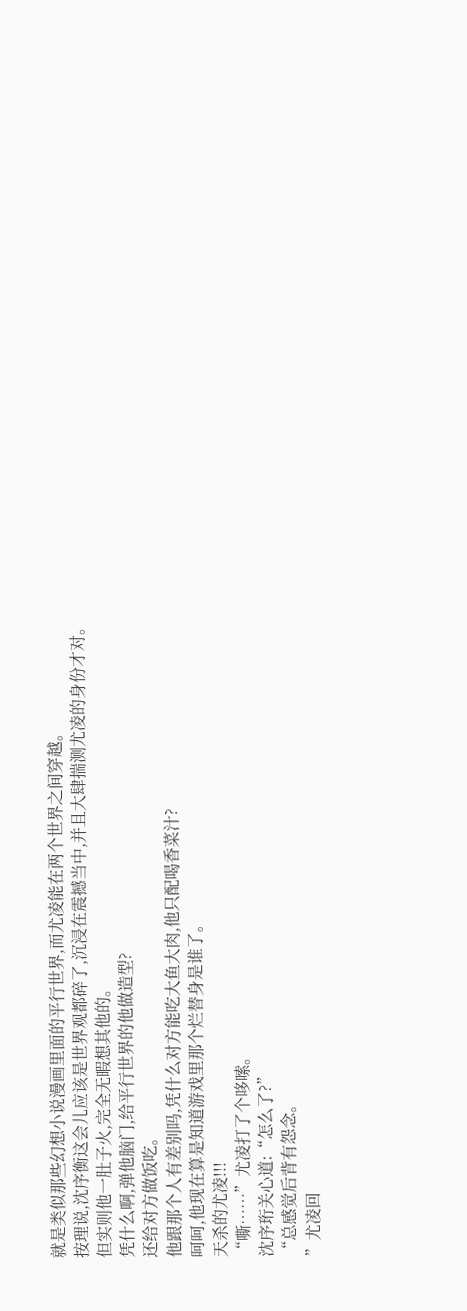就是类似那些幻想小说漫画里面的平行世界,而尤凌能在两个世界之间穿越。
按理说,沈序衡这会儿应该是世界观都碎了,沉浸在震撼当中,并且大肆揣测尤凌的身份才对。
但实则他一肚子火,完全无暇想其他的。
凭什么啊,弹他脑门,给平行世界的他做造型?
还给对方做饭吃。
他跟那个人有差别吗,凭什么对方能吃大鱼大肉,他只配喝香菜汁?
呵呵,他现在算是知道游戏里那个烂替身是谁了。
天杀的尤凌!!!
“嘶……”尤凌打了个哆嗦。
沈序珩关心道:“怎么了?”
“总感觉后背有怨念。
”尤凌回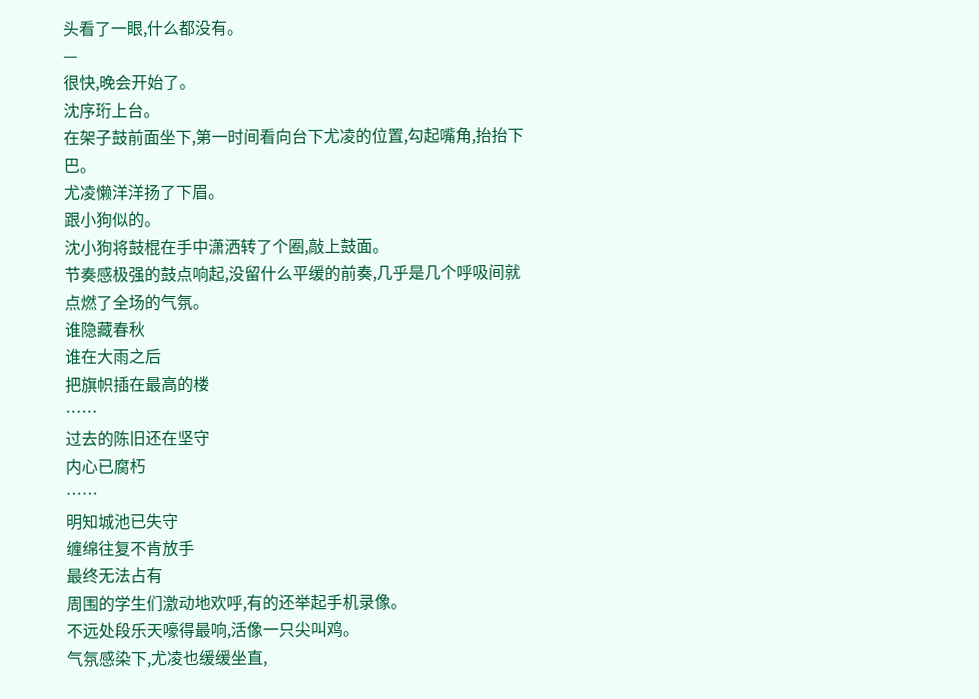头看了一眼,什么都没有。
—
很快,晚会开始了。
沈序珩上台。
在架子鼓前面坐下,第一时间看向台下尤凌的位置,勾起嘴角,抬抬下巴。
尤凌懒洋洋扬了下眉。
跟小狗似的。
沈小狗将鼓棍在手中潇洒转了个圈,敲上鼓面。
节奏感极强的鼓点响起,没留什么平缓的前奏,几乎是几个呼吸间就点燃了全场的气氛。
谁隐藏春秋
谁在大雨之后
把旗帜插在最高的楼
……
过去的陈旧还在坚守
内心已腐朽
……
明知城池已失守
缠绵往复不肯放手
最终无法占有
周围的学生们激动地欢呼,有的还举起手机录像。
不远处段乐天嚎得最响,活像一只尖叫鸡。
气氛感染下,尤凌也缓缓坐直,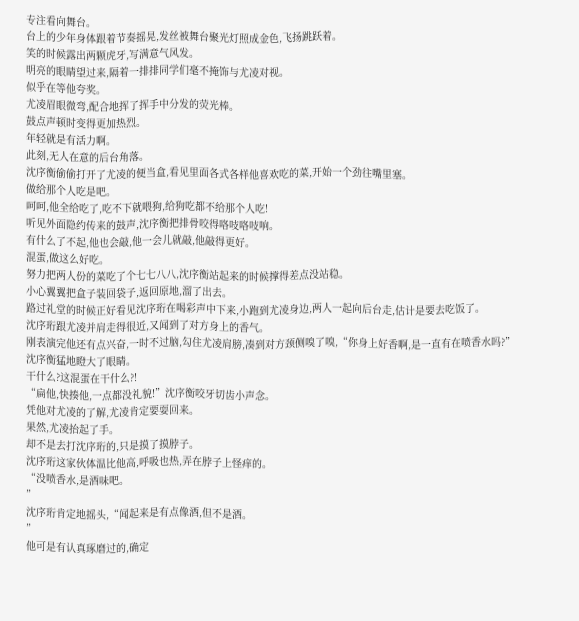专注看向舞台。
台上的少年身体跟着节奏摇晃,发丝被舞台聚光灯照成金色,飞扬跳跃着。
笑的时候露出两颗虎牙,写满意气风发。
明亮的眼睛望过来,隔着一排排同学们毫不掩饰与尤凌对视。
似乎在等他夸奖。
尤凌眉眼微弯,配合地挥了挥手中分发的荧光棒。
鼓点声顿时变得更加热烈。
年轻就是有活力啊。
此刻,无人在意的后台角落。
沈序衡偷偷打开了尤凌的便当盒,看见里面各式各样他喜欢吃的菜,开始一个劲往嘴里塞。
做给那个人吃是吧。
呵呵,他全给吃了,吃不下就喂狗,给狗吃都不给那个人吃!
听见外面隐约传来的鼓声,沈序衡把排骨咬得咯吱咯吱响。
有什么了不起,他也会敲,他一会儿就敲,他敲得更好。
混蛋,做这么好吃。
努力把两人份的菜吃了个七七八八,沈序衡站起来的时候撑得差点没站稳。
小心翼翼把盒子装回袋子,返回原地,溜了出去。
路过礼堂的时候正好看见沈序珩在喝彩声中下来,小跑到尤凌身边,两人一起向后台走,估计是要去吃饭了。
沈序珩跟尤凌并肩走得很近,又闻到了对方身上的香气。
刚表演完他还有点兴奋,一时不过脑,勾住尤凌肩膀,凑到对方颈侧嗅了嗅,“你身上好香啊,是一直有在喷香水吗?”
沈序衡猛地瞪大了眼睛。
干什么?这混蛋在干什么?!
“扁他,快揍他,一点都没礼貌!”沈序衡咬牙切齿小声念。
凭他对尤凌的了解,尤凌肯定要耍回来。
果然,尤凌抬起了手。
却不是去打沈序珩的,只是摸了摸脖子。
沈序珩这家伙体温比他高,呼吸也热,弄在脖子上怪痒的。
“没喷香水,是酒味吧。
”
沈序珩肯定地摇头,“闻起来是有点像酒,但不是酒。
”
他可是有认真琢磨过的,确定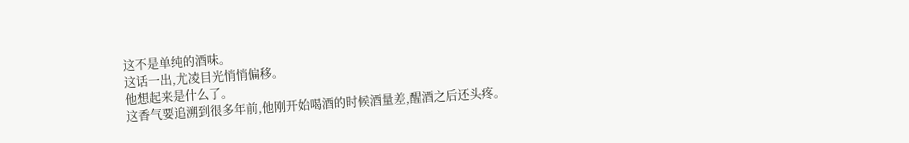这不是单纯的酒味。
这话一出,尤凌目光悄悄偏移。
他想起来是什么了。
这香气要追溯到很多年前,他刚开始喝酒的时候酒量差,醒酒之后还头疼。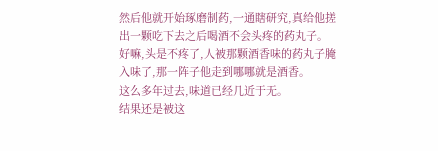然后他就开始琢磨制药,一通瞎研究,真给他搓出一颗吃下去之后喝酒不会头疼的药丸子。
好嘛,头是不疼了,人被那颗酒香味的药丸子腌入味了,那一阵子他走到哪哪就是酒香。
这么多年过去,味道已经几近于无。
结果还是被这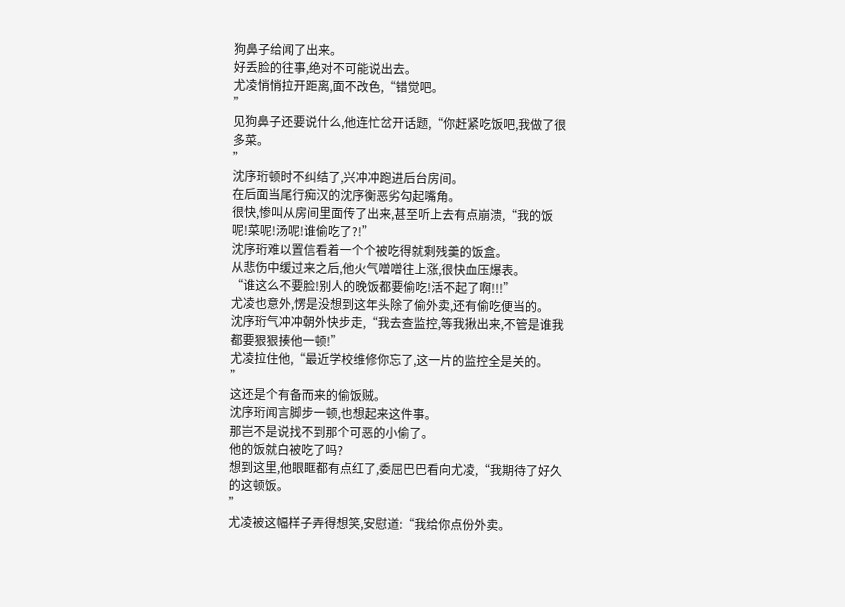狗鼻子给闻了出来。
好丢脸的往事,绝对不可能说出去。
尤凌悄悄拉开距离,面不改色,“错觉吧。
”
见狗鼻子还要说什么,他连忙岔开话题,“你赶紧吃饭吧,我做了很多菜。
”
沈序珩顿时不纠结了,兴冲冲跑进后台房间。
在后面当尾行痴汉的沈序衡恶劣勾起嘴角。
很快,惨叫从房间里面传了出来,甚至听上去有点崩溃,“我的饭呢!菜呢!汤呢!谁偷吃了?!”
沈序珩难以置信看着一个个被吃得就剩残羹的饭盒。
从悲伤中缓过来之后,他火气噌噌往上涨,很快血压爆表。
“谁这么不要脸!别人的晚饭都要偷吃!活不起了啊!!!”
尤凌也意外,愣是没想到这年头除了偷外卖,还有偷吃便当的。
沈序珩气冲冲朝外快步走,“我去查监控,等我揪出来,不管是谁我都要狠狠揍他一顿!”
尤凌拉住他,“最近学校维修你忘了,这一片的监控全是关的。
”
这还是个有备而来的偷饭贼。
沈序珩闻言脚步一顿,也想起来这件事。
那岂不是说找不到那个可恶的小偷了。
他的饭就白被吃了吗?
想到这里,他眼眶都有点红了,委屈巴巴看向尤凌,“我期待了好久的这顿饭。
”
尤凌被这幅样子弄得想笑,安慰道:“我给你点份外卖。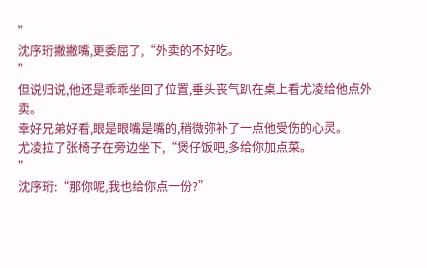”
沈序珩撇撇嘴,更委屈了,“外卖的不好吃。
”
但说归说,他还是乖乖坐回了位置,垂头丧气趴在桌上看尤凌给他点外卖。
幸好兄弟好看,眼是眼嘴是嘴的,稍微弥补了一点他受伤的心灵。
尤凌拉了张椅子在旁边坐下,“煲仔饭吧,多给你加点菜。
”
沈序珩:“那你呢,我也给你点一份?”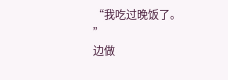“我吃过晚饭了。
”
边做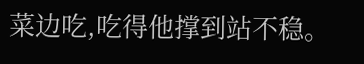菜边吃,吃得他撑到站不稳。